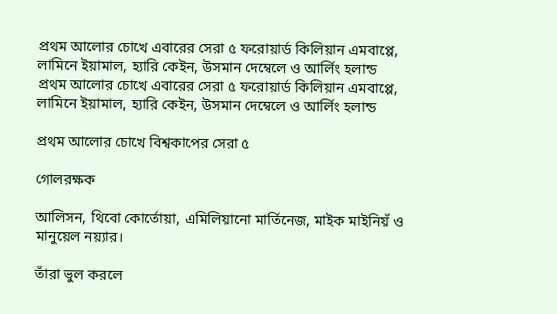প্রথম আলোর চোখে এবারের সেরা ৫ ফরোয়ার্ড কিলিয়ান এমবাপ্পে, লামিনে ইয়ামাল, হ্যারি কেইন, উসমান দেম্বেলে ও আর্লিং হলান্ড
প্রথম আলোর চোখে এবারের সেরা ৫ ফরোয়ার্ড কিলিয়ান এমবাপ্পে, লামিনে ইয়ামাল, হ্যারি কেইন, উসমান দেম্বেলে ও আর্লিং হলান্ড

প্রথম আলোর চোখে বিশ্বকাপের সেরা ৫

গোলরক্ষক

আলিসন, থিবো কোর্তোয়া, এমিলিয়ানো মার্তিনেজ, মাইক মাইনিয়ঁ ও মানুয়েল নয়্যার।

তাঁরা ভুল করলে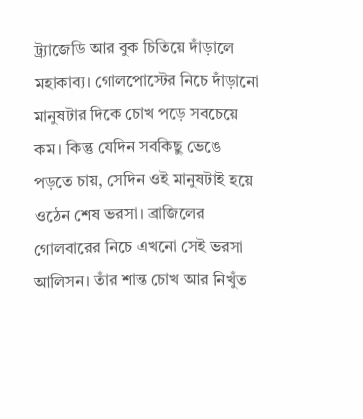ট্র্যাজেডি আর বুক চিতিয়ে দাঁড়ালে মহাকাব্য। গোলপোস্টের নিচে দাঁড়ানো মানুষটার দিকে চোখ পড়ে সবচেয়ে কম। কিন্তু যেদিন সবকিছু ভেঙে পড়তে চায়, সেদিন ওই মানুষটাই হয়ে ওঠেন শেষ ভরসা। ব্রাজিলের গোলবারের নিচে এখনো সেই ভরসা আলিসন। তাঁর শান্ত চোখ আর নিখুঁত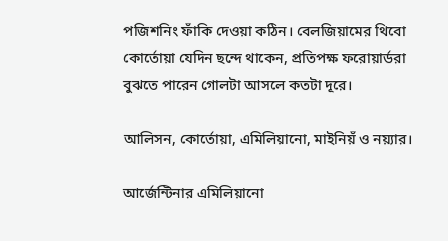পজিশনিং ফাঁকি দেওয়া কঠিন। বেলজিয়ামের থিবো কোর্তোয়া যেদিন ছন্দে থাকেন, প্রতিপক্ষ ফরোয়ার্ডরা বুঝতে পারেন গোলটা আসলে কতটা দূরে।

আলিসন, কোর্তোয়া, এমিলিয়ানো, মাইনিয়ঁ ও নয়্যার।

আর্জেন্টিনার এমিলিয়ানো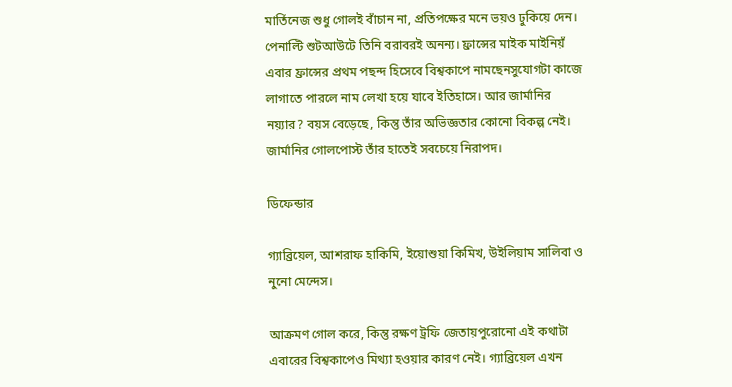মার্তিনেজ শুধু গোলই বাঁচান না, প্রতিপক্ষের মনে ভয়ও ঢুকিয়ে দেন। পেনাল্টি শুটআউটে তিনি বরাবরই অনন্য। ফ্রান্সের মাইক মাইনিয়ঁ এবার ফ্রান্সের প্রথম পছন্দ হিসেবে বিশ্বকাপে নামছেনসুযোগটা কাজে লাগাতে পারলে নাম লেখা হয়ে যাবে ইতিহাসে। আর জার্মানির নয়্যার? বয়স বেড়েছে, কিন্তু তাঁর অভিজ্ঞতার কোনো বিকল্প নেই। জার্মানির গোলপোস্ট তাঁর হাতেই সবচেয়ে নিরাপদ।

ডিফেন্ডার

গ্যাব্রিয়েল, আশরাফ হাকিমি, ইয়োশুয়া কিমিখ, উইলিয়াম সালিবা ও নুনো মেন্দেস।

আক্রমণ গোল করে, কিন্তু রক্ষণ ট্রফি জেতায়পুরোনো এই কথাটা এবারের বিশ্বকাপেও মিথ্যা হওয়ার কারণ নেই। গ্যাব্রিয়েল এখন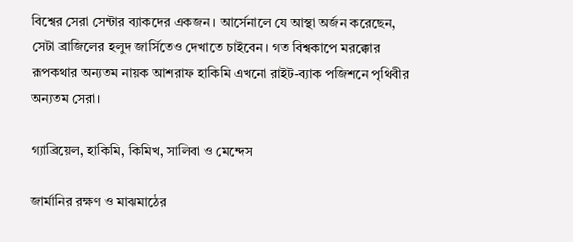বিশ্বের সেরা সেন্টার ব্যাকদের একজন। আর্সেনালে যে আস্থা অর্জন করেছেন, সেটা ব্রাজিলের হলুদ জার্সিতেও দেখাতে চাইবেন। গত বিশ্বকাপে মরক্কোর রূপকথার অন্যতম নায়ক আশরাফ হাকিমি এখনো রাইট-ব্যাক পজিশনে পৃথিবীর অন্যতম সেরা।

গ্যাব্রিয়েল, হাকিমি, কিমিখ, সালিবা ও মেন্দেস

জার্মানির রক্ষণ ও মাঝমাঠের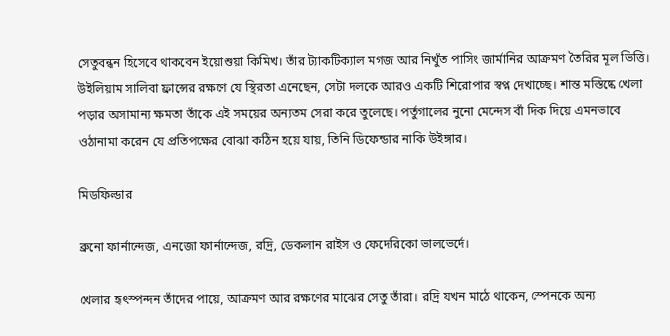সেতুবন্ধন হিসেবে থাকবেন ইয়োশুয়া কিমিখ। তাঁর ট্যাকটিক্যাল মগজ আর নিখুঁত পাসিং জার্মানির আক্রমণ তৈরির মূল ভিত্তি। উইলিয়াম সালিবা ফ্রান্সের রক্ষণে যে স্থিরতা এনেছেন, সেটা দলকে আরও একটি শিরোপার স্বপ্ন দেখাচ্ছে। শান্ত মস্তিষ্কে খেলা পড়ার অসামান্য ক্ষমতা তাঁকে এই সময়ের অন্যতম সেরা করে তুলেছে। পর্তুগালের নুনো মেন্দেস বাঁ দিক দিয়ে এমনভাবে ওঠানামা করেন যে প্রতিপক্ষের বোঝা কঠিন হয়ে যায়, তিনি ডিফেন্ডার নাকি উইঙ্গার।

মিডফিল্ডার

ব্রুনো ফার্নান্দেজ, এনজো ফার্নান্দেজ, রদ্রি, ডেকলান রাইস ও ফেদেরিকো ভালভের্দে।

খেলার হৃৎস্পন্দন তাঁদের পায়ে, আক্রমণ আর রক্ষণের মাঝের সেতু তাঁরা। রদ্রি যখন মাঠে থাকেন, স্পেনকে অন্য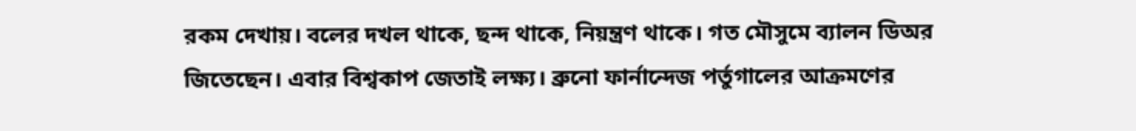রকম দেখায়। বলের দখল থাকে, ছন্দ থাকে, নিয়ন্ত্রণ থাকে। গত মৌসুমে ব্যালন ডিঅর জিতেছেন। এবার বিশ্বকাপ জেতাই লক্ষ্য। ব্রুনো ফার্নান্দেজ পর্তুগালের আক্রমণের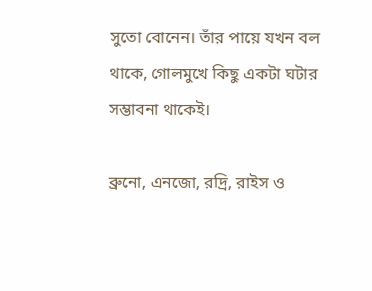সুতো বোনেন। তাঁর পায়ে যখন বল থাকে, গোলমুখে কিছু একটা ঘটার সম্ভাবনা থাকেই।

ব্রুনো, এনজো, রদ্রি, রাইস ও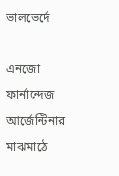ভালভের্দে

এনজো ফার্নান্দেজ আর্জেন্টিনার মাঝমাঠে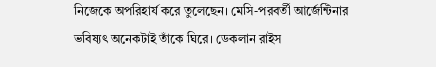নিজেকে অপরিহার্য করে তুলেছেন। মেসি-পরবর্তী আর্জেন্টিনার ভবিষ্যৎ অনেকটাই তাঁকে ঘিরে। ডেকলান রাইস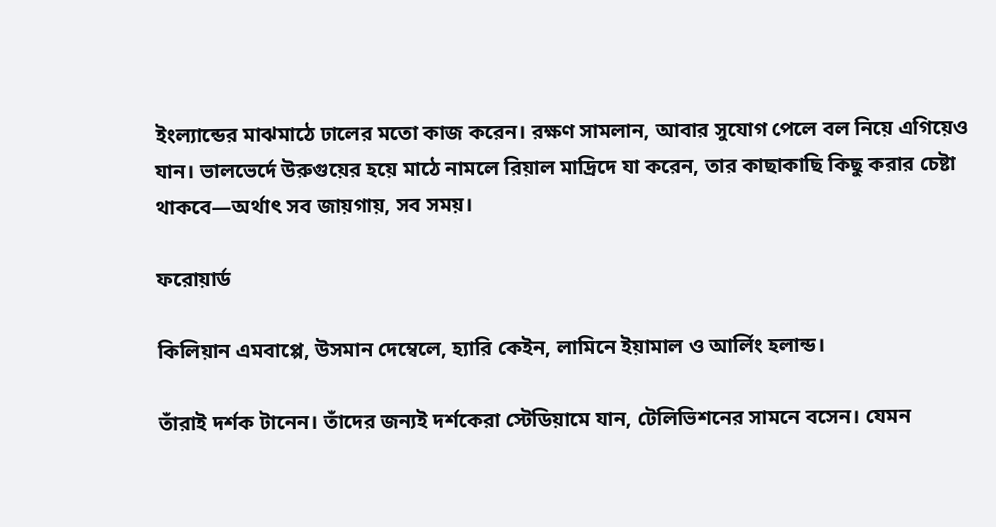ইংল্যান্ডের মাঝমাঠে ঢালের মতো কাজ করেন। রক্ষণ সামলান, আবার সুযোগ পেলে বল নিয়ে এগিয়েও যান। ভালভের্দে উরুগুয়ের হয়ে মাঠে নামলে রিয়াল মাদ্রিদে যা করেন, তার কাছাকাছি কিছু করার চেষ্টা থাকবে—অর্থাৎ সব জায়গায়, সব সময়।

ফরোয়ার্ড

কিলিয়ান এমবাপ্পে, উসমান দেম্বেলে, হ্যারি কেইন, লামিনে ইয়ামাল ও আর্লিং হলান্ড।

তাঁরাই দর্শক টানেন। তাঁদের জন্যই দর্শকেরা স্টেডিয়ামে যান, টেলিভিশনের সামনে বসেন। যেমন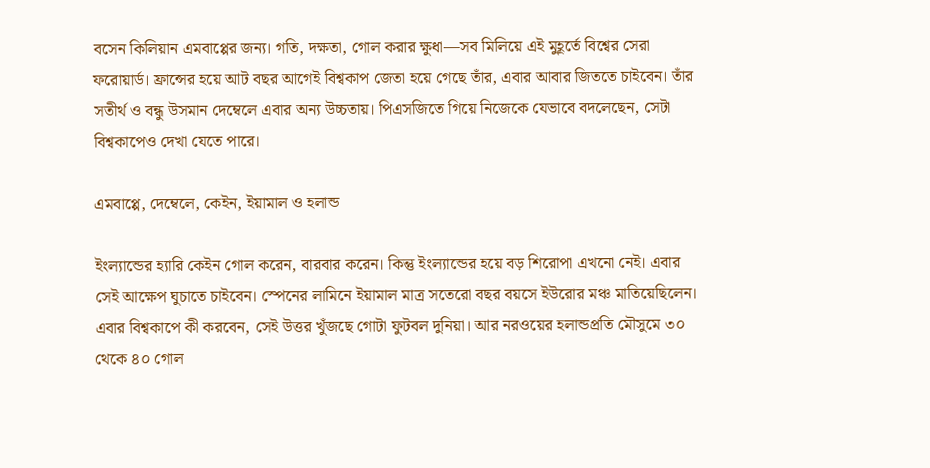বসেন কিলিয়ান এমবাপ্পের জন্য। গতি, দক্ষতা, গোল করার ক্ষুধা—সব মিলিয়ে এই মুহূর্তে বিশ্বের সেরা ফরোয়ার্ড। ফ্রান্সের হয়ে আট বছর আগেই বিশ্বকাপ জেতা হয়ে গেছে তাঁর, এবার আবার জিততে চাইবেন। তাঁর সতীর্থ ও বন্ধু উসমান দেম্বেলে এবার অন্য উচ্চতায়। পিএসজিতে গিয়ে নিজেকে যেভাবে বদলেছেন, সেটা বিশ্বকাপেও দেখা যেতে পারে।

এমবাপ্পে, দেম্বেলে, কেইন, ইয়ামাল ও হলান্ড

ইংল্যান্ডের হ্যারি কেইন গোল করেন, বারবার করেন। কিন্তু ইংল্যান্ডের হয়ে বড় শিরোপা এখনো নেই। এবার সেই আক্ষেপ ঘুচাতে চাইবেন। স্পেনের লামিনে ইয়ামাল মাত্র সতেরো বছর বয়সে ইউরোর মঞ্চ মাতিয়েছিলেন। এবার বিশ্বকাপে কী করবেন, সেই উত্তর খুঁজছে গোটা ফুটবল দুনিয়া। আর নরওয়ের হলান্ডপ্রতি মৌসুমে ৩০ থেকে ৪০ গোল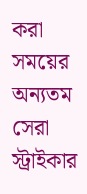করা সময়ের অন্যতম সেরা স্ট্রাইকার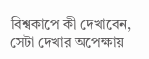বিশ্বকাপে কী দেখাবেন, সেটা দেখার অপেক্ষায়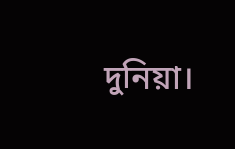দুনিয়া।